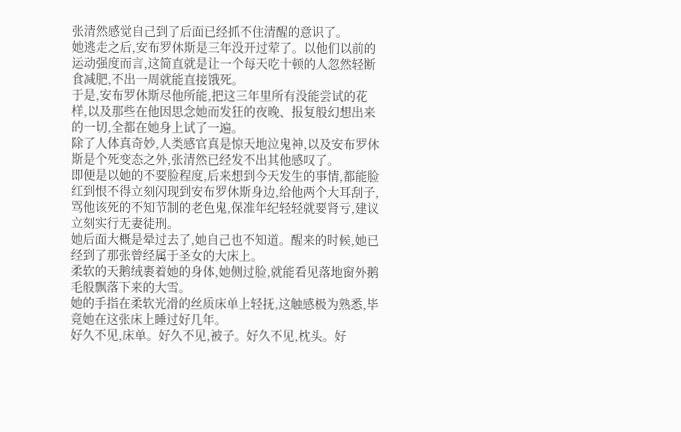张清然感觉自己到了后面已经抓不住清醒的意识了。
她逃走之后,安布罗休斯是三年没开过荤了。以他们以前的运动强度而言,这简直就是让一个每天吃十顿的人忽然轻断食减肥,不出一周就能直接饿死。
于是,安布罗休斯尽他所能,把这三年里所有没能尝试的花样,以及那些在他因思念她而发狂的夜晚、报复般幻想出来的一切,全都在她身上试了一遍。
除了人体真奇妙,人类感官真是惊天地泣鬼神,以及安布罗休斯是个死变态之外,张清然已经发不出其他感叹了。
即便是以她的不要脸程度,后来想到今天发生的事情,都能脸红到恨不得立刻闪现到安布罗休斯身边,给他两个大耳刮子,骂他该死的不知节制的老色鬼,保准年纪轻轻就要肾亏,建议立刻实行无妻徒刑。
她后面大概是晕过去了,她自己也不知道。醒来的时候,她已经到了那张曾经属于圣女的大床上。
柔软的天鹅绒裹着她的身体,她侧过脸,就能看见落地窗外鹅毛般飘落下来的大雪。
她的手指在柔软光滑的丝质床单上轻抚,这触感极为熟悉,毕竟她在这张床上睡过好几年。
好久不见,床单。好久不见,被子。好久不见,枕头。好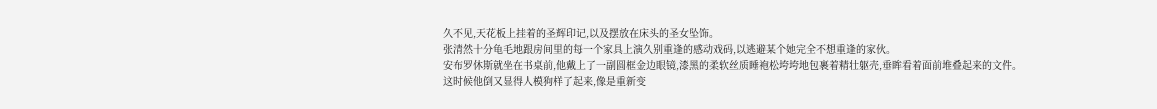久不见,天花板上挂着的圣辉印记,以及摆放在床头的圣女坠饰。
张清然十分龟毛地跟房间里的每一个家具上演久别重逢的感动戏码,以逃避某个她完全不想重逢的家伙。
安布罗休斯就坐在书桌前,他戴上了一副圆框金边眼镜,漆黑的柔软丝质睡袍松垮垮地包裹着精壮躯壳,垂眸看着面前堆叠起来的文件。
这时候他倒又显得人模狗样了起来,像是重新变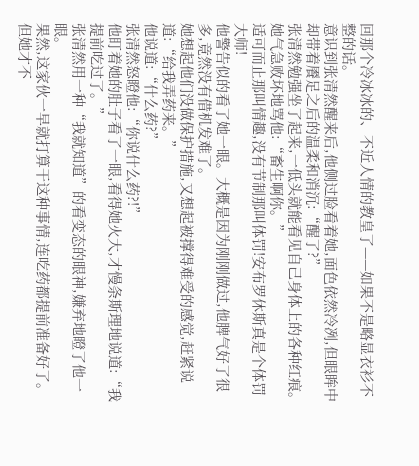回那个冷冰冰的、不近人情的教皇了——如果不是略显衣衫不整的话。
意识到张清然醒来后,他侧过脸看着她,面色依然冷冽,但眼眸中却带着餍足之后的温柔和消沉:“醒了?”
张清然勉强坐了起来,一低头就能看见自己身体上的各种红痕。
她气急败坏地骂他:“畜生啊你。”
适可而止那叫情趣,没有节制那叫体罚!安布罗休斯真是个体罚大师!
他警告似的看了她一眼。大概是因为刚刚做过,他脾气好了很多,竟然没有借机发难了。
她想起他们没做保护措施,又想起被撑得难受的感觉,赶紧说道:“给我弄药来。”
他说道:“什么药?”
张清然怒瞪他:“你说什么药?!”
他盯着她的肚子看了一眼,看得她火大,才慢条斯理地说道:“我提前吃过了。”
张清然用一种“我就知道”的看变态的眼神,嫌弃地瞪了他一眼。
果然,这家伙一早就打算干这种事情,连吃药都提前准备好了。但她才不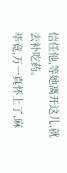信任他,等她离开这儿,就去补吃药。
毕竟,万一真怀上了,麻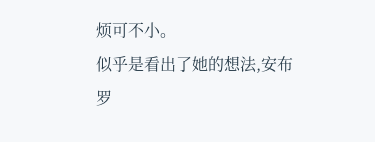烦可不小。
似乎是看出了她的想法,安布罗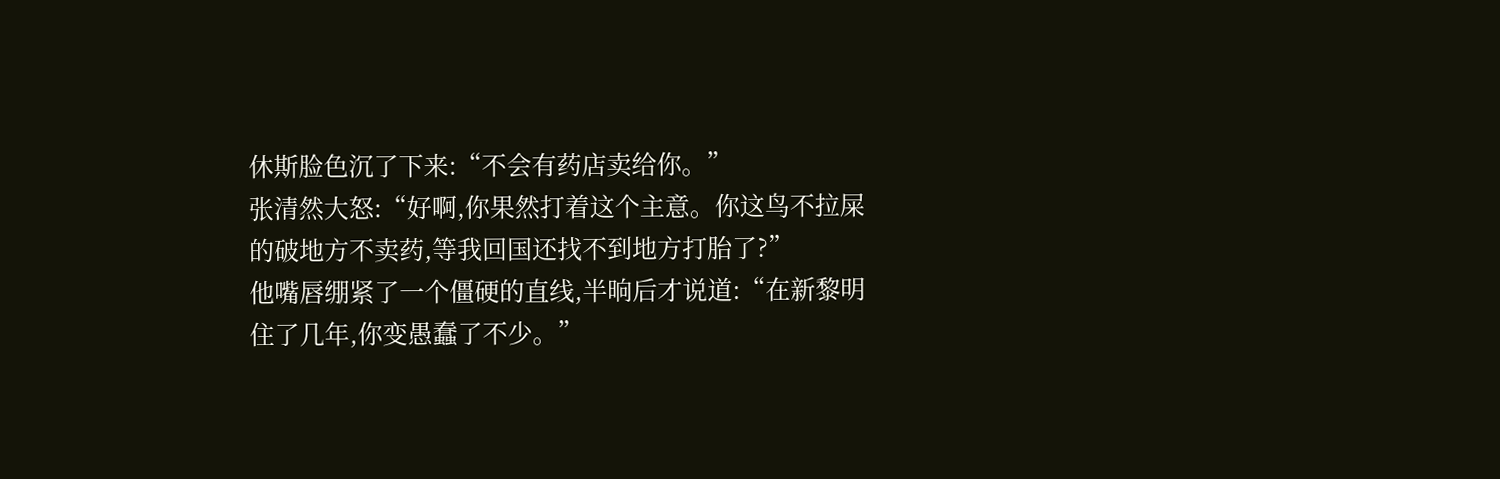休斯脸色沉了下来:“不会有药店卖给你。”
张清然大怒:“好啊,你果然打着这个主意。你这鸟不拉屎的破地方不卖药,等我回国还找不到地方打胎了?”
他嘴唇绷紧了一个僵硬的直线,半晌后才说道:“在新黎明住了几年,你变愚蠢了不少。”